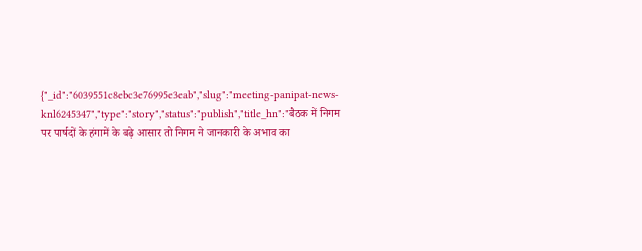{"_id":"6039551c8ebc3e76995e3eab","slug":"meeting-panipat-news-knl6245347","type":"story","status":"publish","title_hn":"बैठक में निगम पर पार्षदों के हंगामें के बढ़े आसार तो निगम ने जानकारी के अभाव का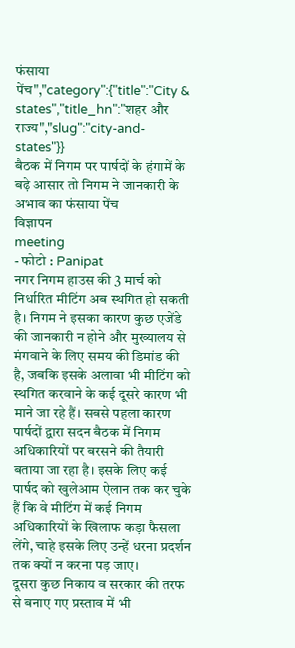फंसाया पेंच","category":{"title":"City & states","title_hn":"शहर और राज्य","slug":"city-and-states"}}
बैठक में निगम पर पार्षदों के हंगामें के बढ़े आसार तो निगम ने जानकारी के अभाव का फंसाया पेंच
विज्ञापन
meeting
- फोटो : Panipat
नगर निगम हाउस की 3 मार्च को निर्धारित मीटिंग अब स्थगित हो सकती है। निगम ने इसका कारण कुछ एजेंडे की जानकारी न होने और मुख्यालय से मंगवाने के लिए समय की डिमांड की है, जबकि इसके अलावा भी मीटिंग को स्थगित करवाने के कई दूसरे कारण भी माने जा रहे हैं। सबसे पहला कारण पार्षदों द्वारा सदन बैठक में निगम अधिकारियों पर बरसने की तैयारी बताया जा रहा है। इसके लिए कई पार्षद को खुलेआम ऐलान तक कर चुके हैं कि वे मीटिंग में कई निगम अधिकारियों के खिलाफ कड़ा फैसला लेंगे, चाहे इसके लिए उन्हें धरना प्रदर्शन तक क्यों न करना पड़ जाए।
दूसरा कुछ निकाय व सरकार की तरफ से बनाए गए प्रस्ताव में भी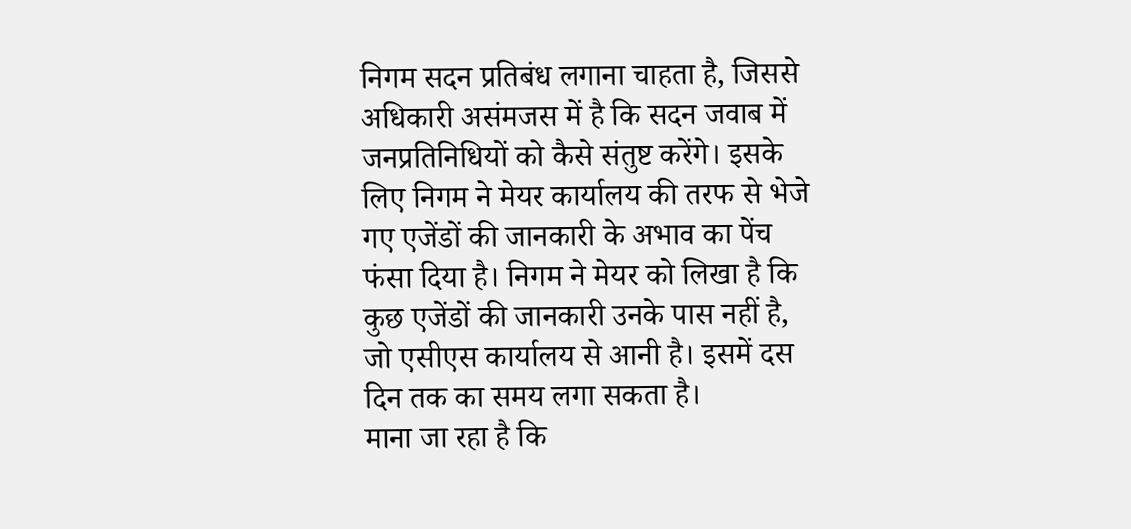निगम सदन प्रतिबंध लगाना चाहता है, जिससे अधिकारी असंमजस में है कि सदन जवाब में जनप्रतिनिधियों को कैसे संतुष्ट करेंगे। इसके लिए निगम ने मेयर कार्यालय की तरफ से भेजे गए एजेंडों की जानकारी के अभाव का पेंच फंसा दिया है। निगम ने मेयर को लिखा है कि कुछ एजेंडों की जानकारी उनके पास नहीं है, जो एसीएस कार्यालय से आनी है। इसमें दस दिन तक का समय लगा सकता है।
माना जा रहा है कि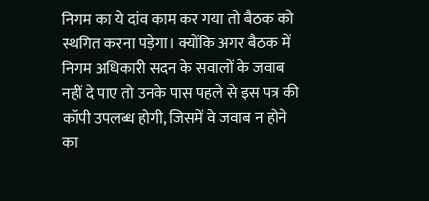निगम का ये दांव काम कर गया तो बैठक को स्थगित करना पड़ेगा। क्योंकि अगर बैठक में निगम अधिकारी सदन के सवालों के जवाब नहीं दे पाए तो उनके पास पहले से इस पत्र की कॉपी उपलब्ध होगी, जिसमें वे जवाब न होने का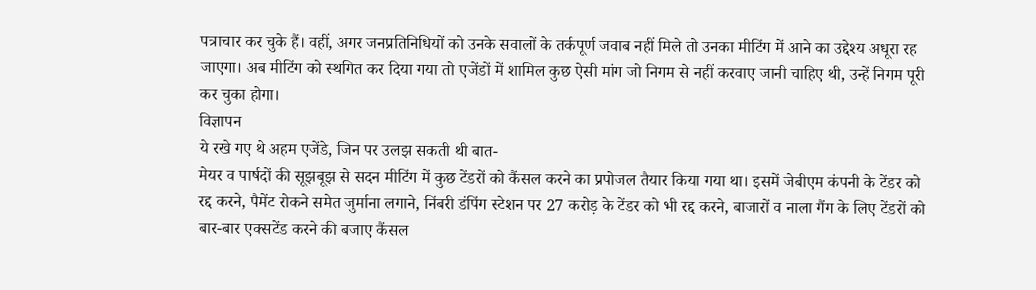पत्राचार कर चुके हैं। वहीं, अगर जनप्रतिनिधियों को उनके सवालों के तर्कपूर्ण जवाब नहीं मिले तो उनका मीटिंग में आने का उद्देश्य अधूरा रह जाएगा। अब मीटिंग को स्थगित कर दिया गया तो एजेंडों में शामिल कुछ ऐसी मांग जो निगम से नहीं करवाए जानी चाहिए थी, उन्हें निगम पूरी कर चुका होगा।
विज्ञापन
ये रखे गए थे अहम एजेंडे, जिन पर उलझ सकती थी बात-
मेयर व पार्षदों की सूझबूझ से सदन मीटिंग में कुछ टेंडरों को कैंसल करने का प्रपोजल तैयार किया गया था। इसमें जेबीएम कंपनी के टेंडर को रद्द करने, पैमेंट रोकने समेत जुर्माना लगाने, निंबरी डंपिंग स्टेशन पर 27 करोड़ के टेंडर को भी रद्द करने, बाजारों व नाला गैंग के लिए टेंडरों को बार-बार एक्सटेंड करने की बजाए कैंसल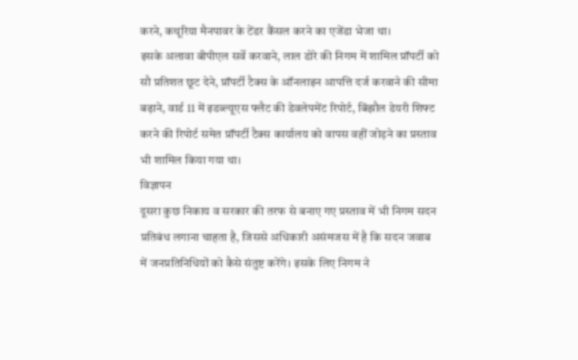करने, कथूरिया मैनपावर के टेंडर कैंसल करने का एजेंडा भेजा था।
इसके अलावा बीपीएल सर्वे करवाने, लाल डोरे की निगम में शामिल प्रॉपर्टी को सौ प्रतिशत छूट देने, प्रॉपर्टी टैक्स के ऑनलाइन आपत्ति दर्ज करवाने की सीमा बढ़ाने, वार्ड 11 में इडब्ल्यूएस फ्लैट की डेवलेपमेंट रिपोर्ट, बिंझौल डेयरी शिफ्ट करने की रिपोर्ट समेत प्रॉपर्टी टैक्स कार्यालय को वापस वहीं जोड़ने का प्रस्ताव भी शामिल किया गया था।
विज्ञापन
दूसरा कुछ निकाय व सरकार की तरफ से बनाए गए प्रस्ताव में भी निगम सदन प्रतिबंध लगाना चाहता है, जिससे अधिकारी असंमजस में है कि सदन जवाब में जनप्रतिनिधियों को कैसे संतुष्ट करेंगे। इसके लिए निगम ने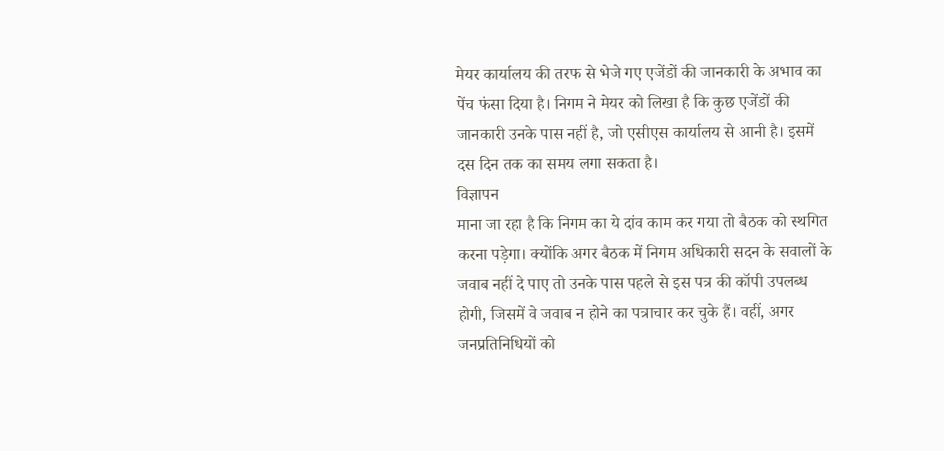मेयर कार्यालय की तरफ से भेजे गए एजेंडों की जानकारी के अभाव का पेंच फंसा दिया है। निगम ने मेयर को लिखा है कि कुछ एजेंडों की जानकारी उनके पास नहीं है, जो एसीएस कार्यालय से आनी है। इसमें दस दिन तक का समय लगा सकता है।
विज्ञापन
माना जा रहा है कि निगम का ये दांव काम कर गया तो बैठक को स्थगित करना पड़ेगा। क्योंकि अगर बैठक में निगम अधिकारी सदन के सवालों के जवाब नहीं दे पाए तो उनके पास पहले से इस पत्र की कॉपी उपलब्ध होगी, जिसमें वे जवाब न होने का पत्राचार कर चुके हैं। वहीं, अगर जनप्रतिनिधियों को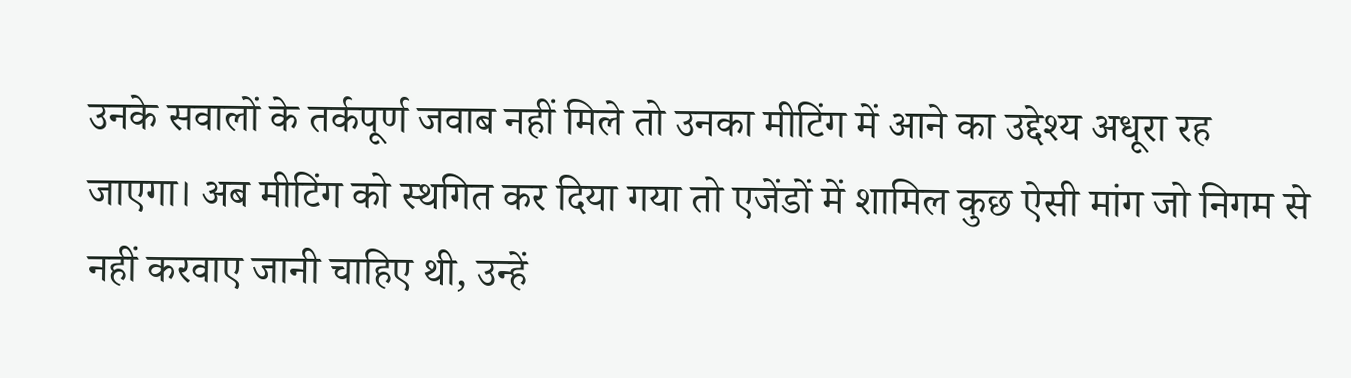उनके सवालों के तर्कपूर्ण जवाब नहीं मिले तो उनका मीटिंग में आने का उद्देश्य अधूरा रह जाएगा। अब मीटिंग को स्थगित कर दिया गया तो एजेंडों में शामिल कुछ ऐसी मांग जो निगम से नहीं करवाए जानी चाहिए थी, उन्हें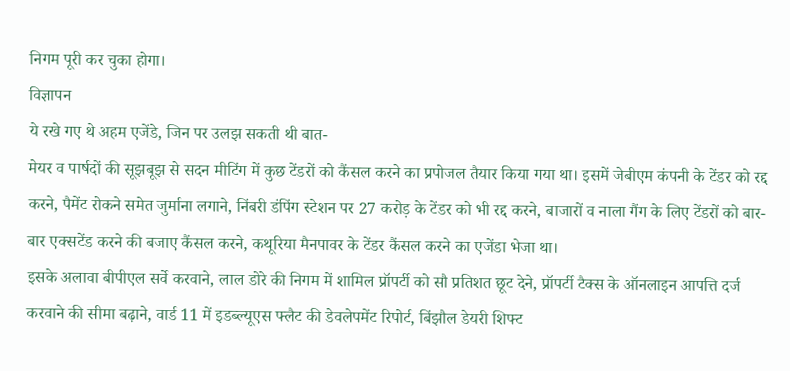निगम पूरी कर चुका होगा।
विज्ञापन
ये रखे गए थे अहम एजेंडे, जिन पर उलझ सकती थी बात-
मेयर व पार्षदों की सूझबूझ से सदन मीटिंग में कुछ टेंडरों को कैंसल करने का प्रपोजल तैयार किया गया था। इसमें जेबीएम कंपनी के टेंडर को रद्द करने, पैमेंट रोकने समेत जुर्माना लगाने, निंबरी डंपिंग स्टेशन पर 27 करोड़ के टेंडर को भी रद्द करने, बाजारों व नाला गैंग के लिए टेंडरों को बार-बार एक्सटेंड करने की बजाए कैंसल करने, कथूरिया मैनपावर के टेंडर कैंसल करने का एजेंडा भेजा था।
इसके अलावा बीपीएल सर्वे करवाने, लाल डोरे की निगम में शामिल प्रॉपर्टी को सौ प्रतिशत छूट देने, प्रॉपर्टी टैक्स के ऑनलाइन आपत्ति दर्ज करवाने की सीमा बढ़ाने, वार्ड 11 में इडब्ल्यूएस फ्लैट की डेवलेपमेंट रिपोर्ट, बिंझौल डेयरी शिफ्ट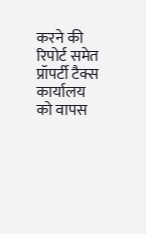करने की रिपोर्ट समेत प्रॉपर्टी टैक्स कार्यालय को वापस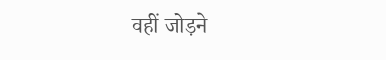वहीं जोड़ने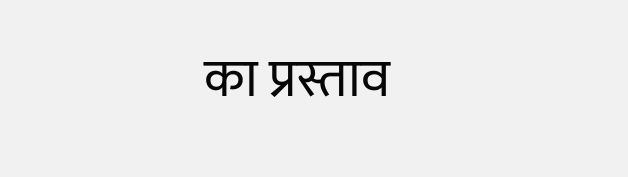का प्रस्ताव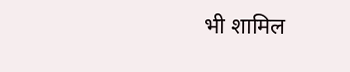भी शामिल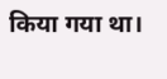किया गया था।